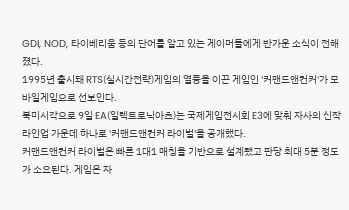GDI, NOD, 타이베리움 등의 단어를 알고 있는 게이머들에게 반가운 소식이 전해졌다.
1995년 출시돼 RTS(실시간전략)게임의 열풍을 이끈 게임인 '커맨드앤컨커'가 모바일게임으로 선보인다.
북미시각으로 9일 EA(일렉트로닉아츠)는 국제게임전시회 E3에 맞춰 자사의 신작 라인업 가운데 하나로 '커맨드앤컨커 라이벌'을 공개했다.
커맨드앤컨커 라이벌은 빠른 1대1 매칭을 기반으로 설계됐고 판당 최대 5분 정도가 소요된다. 게임은 자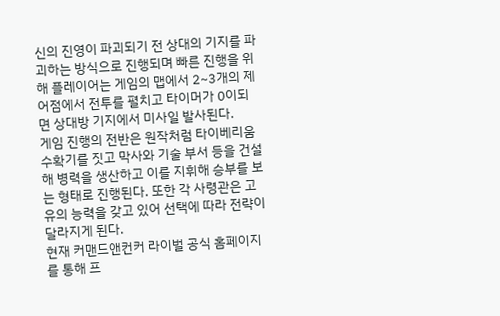신의 진영이 파괴되기 전 상대의 기지를 파괴하는 방식으로 진행되며 빠른 진행을 위해 플레이어는 게임의 맵에서 2~3개의 제어점에서 전투를 펼치고 타이머가 0이되면 상대방 기지에서 미사일 발사된다.
게임 진행의 전반은 원작처럼 타이베리움 수확기를 짓고 막사와 기술 부서 등을 건설해 병력을 생산하고 이를 지휘해 승부를 보는 형태로 진행된다. 또한 각 사령관은 고유의 능력을 갖고 있어 선택에 따라 전략이 달라지게 된다.
현재 커맨드앤컨커 라이벌 공식 홈페이지를 통해 프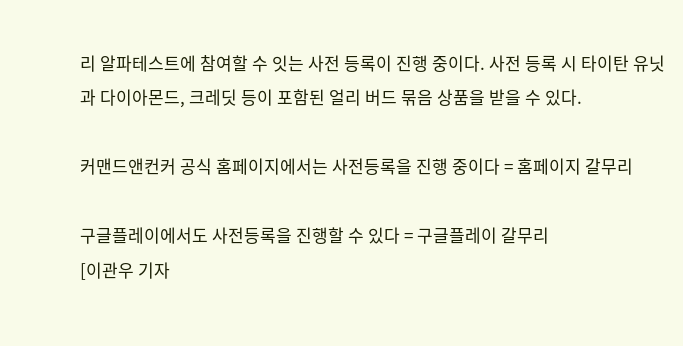리 알파테스트에 참여할 수 잇는 사전 등록이 진행 중이다. 사전 등록 시 타이탄 유닛과 다이아몬드, 크레딧 등이 포함된 얼리 버드 묶음 상품을 받을 수 있다.

커맨드앤컨커 공식 홈페이지에서는 사전등록을 진행 중이다 = 홈페이지 갈무리

구글플레이에서도 사전등록을 진행할 수 있다 = 구글플레이 갈무리
[이관우 기자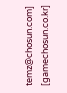temz@chosun.com] [gamechosun.co.kr]